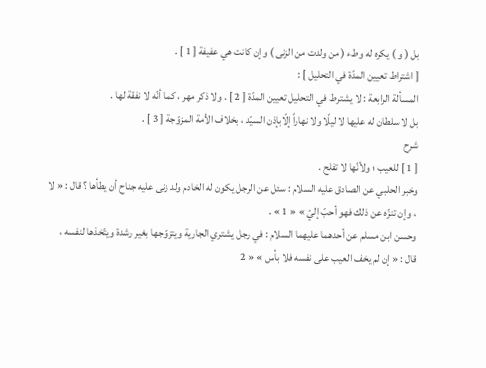بل ( و ) يكره له وطء ( من ولدت من الزنى ) وإن كانت هي عفيفة [ 1 ] .
[ اشتراط تعيين المدّة في التحليل ] :
المسألة الرابعة : لا يشترط في التحليل تعيين المدّة [ 2 ] . ولا ذكر مهر ، كما أنّه لا نفقة لها .
بل لا سلطان له عليها لا ليلًا ولا نهاراً إلّابإذن السيّد ، بخلاف الأمة المزوّجة [ 3 ] .
شرح
[ 1 ] للعيب ؛ ولأنّها لا تفلح .
وخبر الحلبي عن الصادق عليه السلام : سئل عن الرجل يكون له الخادم ولد زنى عليه جناح أن يطأها ؟ قال : « لا ، وإن تنزّه عن ذلك فهو أحبّ إليّ » « 1 » .
وحسن ابن مسلم عن أحدهما عليهما السلام : في رجل يشتري الجارية ويتزوّجها بغير رشدة ويتّخذها لنفسه ، قال : « إن لم يخف العيب على نفسه فلا بأس » « 2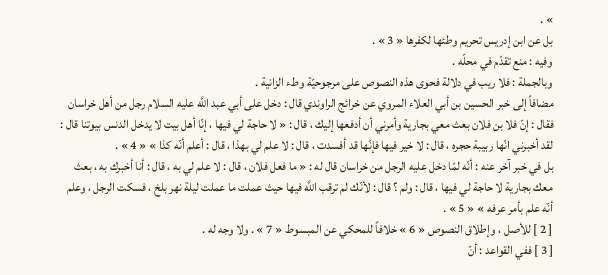» .
بل عن ابن إدريس تحريم وطئها لكفرها « 3 » .
وفيه : منع تقدّم في محلّه .
وبالجملة : فلا ريب في دلالة فحوى هذه النصوص على مرجوحيّة وطء الزانية .
مضافاً إلى خبر الحسين بن أبي العلاء المروي عن خرائج الراوندي قال : دخل على أبي عبد اللَّه عليه السلام رجل من أهل خراسان فقال : إنّ فلا بن فلان بعث معي بجارية وأمرني أن أدفعها إليك ، قال : « لا حاجة لي فيها ، إنّا أهل بيت لا يدخل الدنس بيوتنا قال :
لقد أخبرني انّها ربيبة حجره ، قال : لا خير فيها فإنّها قد أفسدت ، قال : لا علم لي بهذا ، قال : أعلم أنّه كذا » « 4 » .
بل في خبر آخر عنه : أنّه لمّا دخل عليه الرجل من خراسان قال له : « ما فعل فلان ، قال : لا علم لي به ، قال : أنا أخبرك به ، بعث معك بجارية لا حاجة لي فيها ، قال : ولم ؟ قال : لأنّك لم ترقب اللَّه فيها حيث عملت ما عملت ليلة نهر بلخ ، فسكت الرجل ، وعلم أنّه علم بأمر عرفه » « 5 » .
[ 2 ] للأصل ، وإطلاق النصوص « 6 » خلافاً للمحكي عن المبسوط « 7 » . ولا وجه له .
[ 3 ] ففي القواعد : أنّ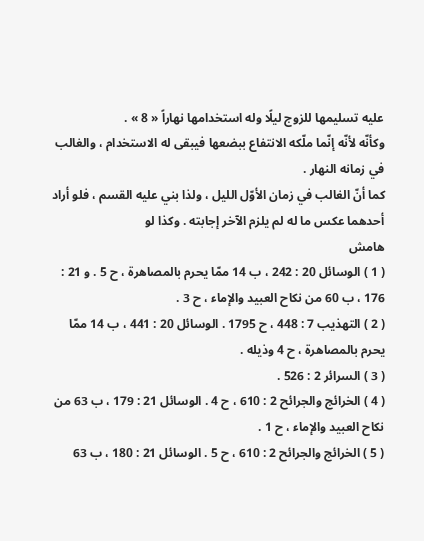عليه تسليمها للزوج ليلًا وله استخدامها نهاراً « 8 » .
وكأنّه لأنّه إنّما ملّكه الانتفاع ببضعها فيبقى له الاستخدام ، والغالب في زمانه النهار .
كما أنّ الغالب في زمان الأوّل الليل ، ولذا بني عليه القسم ، فلو أراد أحدهما عكس ما له لم يلزم الآخر إجابته . وكذا لو
هامش
( 1 ) الوسائل 20 : 242 ، ب 14 ممّا يحرم بالمصاهرة ، ح 5 . و 21 : 176 ، ب 60 من نكاح العبيد والإماء ، ح 3 .
( 2 ) التهذيب 7 : 448 ، ح 1795 . الوسائل 20 : 441 ، ب 14 ممّا يحرم بالمصاهرة ، ح 4 وذيله .
( 3 ) السرائر 2 : 526 .
( 4 ) الخرائج والجرائح 2 : 610 ، ح 4 . الوسائل 21 : 179 ، ب 63 من نكاح العبيد والإماء ، ح 1 .
( 5 ) الخرائج والجرائح 2 : 610 ، ح 5 . الوسائل 21 : 180 ، ب 63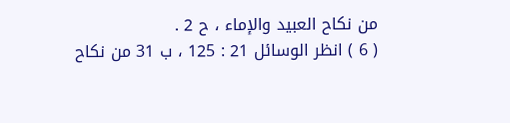من نكاح العبيد والإماء ، ح 2 .
( 6 ) انظر الوسائل 21 : 125 ، ب 31 من نكاح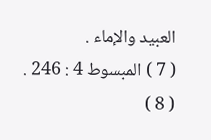العبيد والإماء .
( 7 ) المبسوط 4 : 246 .
( 8 )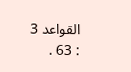القواعد 3 : 63 .